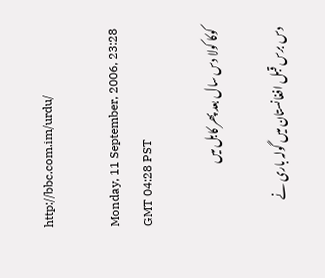http://bbc.com.im/urdu/

Monday, 11 September, 2006, 23:28 GMT 04:28 PST

کوکا کولا دس سال بعد پھر کابل میں

دس برس قبل افغانستان میں گولہ باری نے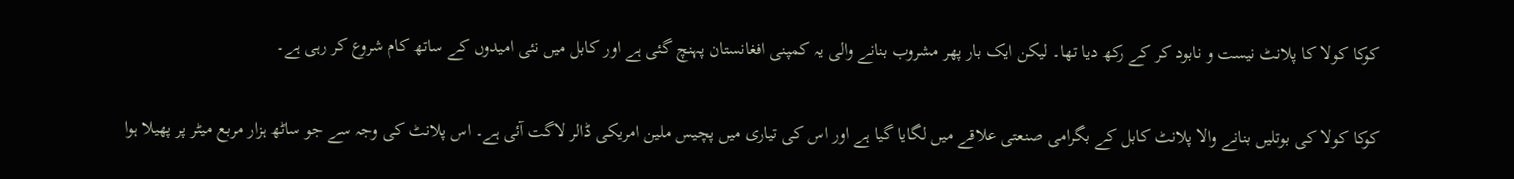کوکا کولا کا پلانٹ نیست و نابود کر کے رکھ دیا تھا۔ لیکن ایک بار پھر مشروب بنانے والی یہ کمپنی افغانستان پہنچ گئی ہے اور کابل میں نئی امیدوں کے ساتھ کام شروع کر رہی ہے۔

کوکا کولا کی بوتلیں بنانے والا پلانٹ کابل کے بگرامی صنعتی علاقے میں لگایا گیا ہے اور اس کی تیاری میں پچیس ملین امریکی ڈالر لاگت آئی ہے۔ اس پلانٹ کی وجہ سے جو ساٹھ ہزار مربع میٹر پر پھیلا ہوا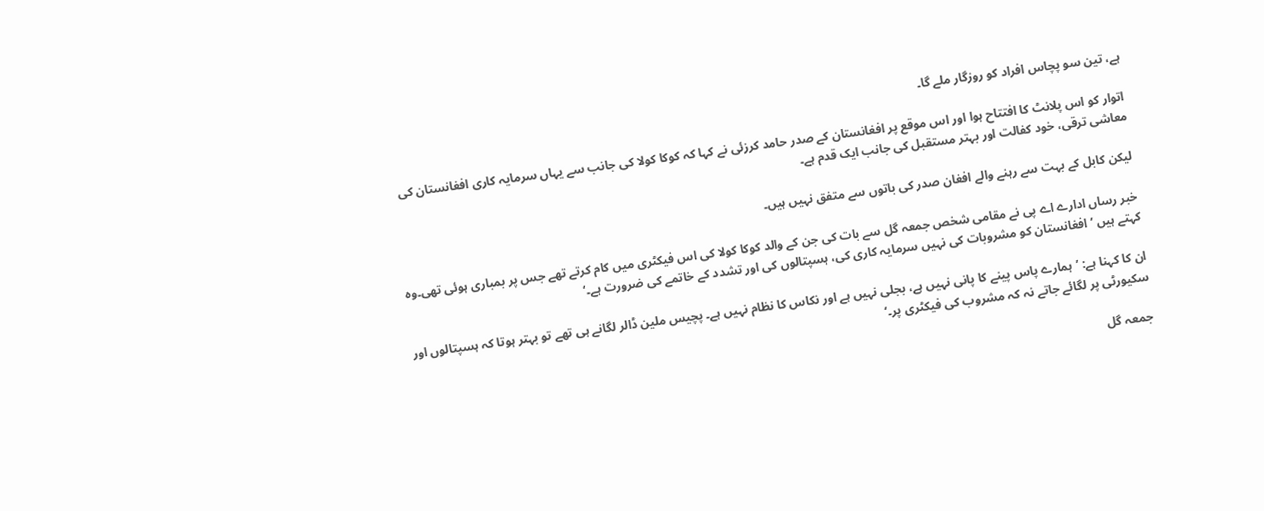ہے، تین سو پچاس افراد کو روزگار ملے گا۔

اتوار کو اس پلانٹ کا افتتاح ہوا اور اس موقع پر افغانستان کے صدر حامد کرزئی نے کہا کہ کوکا کولا کی جانب سے یہاں سرمایہ کاری افغانستان کی معاشی ترقی، خود کفالت اور بہتر مستقبل کی جانب ایک قدم ہے۔

لیکن کابل کے بہت سے رہنے والے افغان صدر کی باتوں سے متفق نہیں ہیں۔

خبر رساں ادارے اے پی نے مقامی شخص جمعہ گل سے بات کی جن کے والد کوکا کولا کی اس فیکٹری میں کام کرتے تھے جس پر بمباری ہوئی تھی۔وہ کہتے ہیں ’افغانستان کو مشروبات کی نہیں سرمایہ کاری کی، ہسپتالوں کی اور تشدد کے خاتمے کی ضرورت ہے۔‘

ان کا کہنا ہے: ’ہمارے پاس پینے کا پانی نہیں ہے، بجلی نہیں ہے اور نکاس کا نظام نہیں ہے۔ پچیس ملین ڈالر لگانے ہی تھے تو بہتر ہوتا کہ ہسپتالوں اور سکیورٹی پر لگائے جاتے نہ کہ مشروب کی فیکٹری پر۔‘

جمعہ گل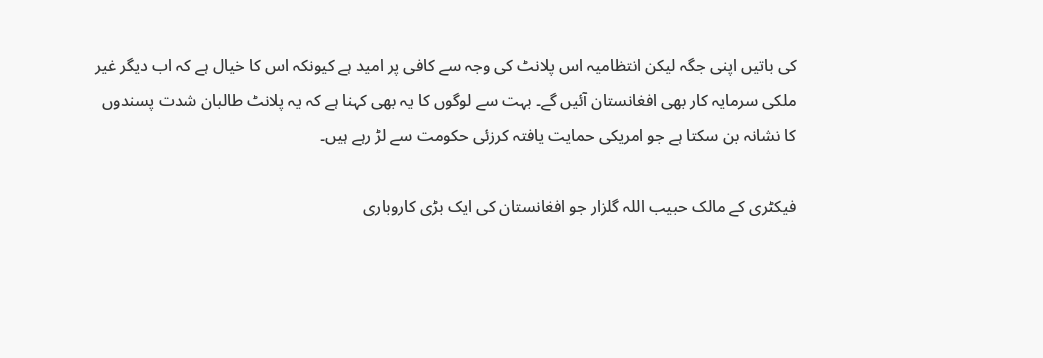کی باتیں اپنی جگہ لیکن انتظامیہ اس پلانٹ کی وجہ سے کافی پر امید ہے کیونکہ اس کا خیال ہے کہ اب دیگر غیر ملکی سرمایہ کار بھی افغانستان آئیں گے۔ بہت سے لوگوں کا یہ بھی کہنا ہے کہ یہ پلانٹ طالبان شدت پسندوں کا نشانہ بن سکتا ہے جو امریکی حمایت یافتہ کرزئی حکومت سے لڑ رہے ہیں۔

فیکٹری کے مالک حبیب اللہ گلزار جو افغانستان کی ایک بڑی کاروباری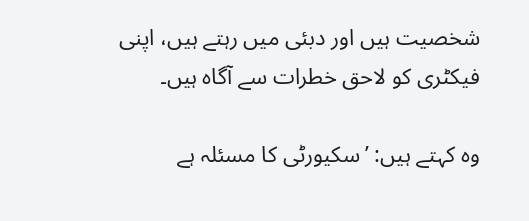شخصیت ہیں اور دبئی میں رہتے ہیں، اپنی فیکٹری کو لاحق خطرات سے آگاہ ہیں۔

وہ کہتے ہیں: ’سکیورٹی کا مسئلہ ہے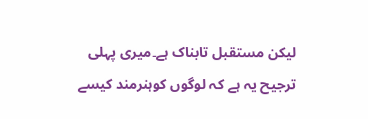لیکن مستقبل تابناک ہے۔میری پہلی ترجیح یہ ہے کہ لوگوں کوہنرمند کیسے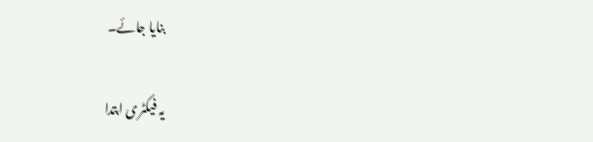بنایا جائے۔

یہ فیکٹری ابتدا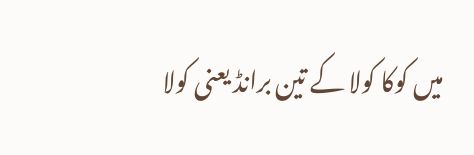میں کوکا کولا کے تین برانڈ یعنی کولا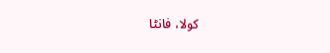کولا، فانٹا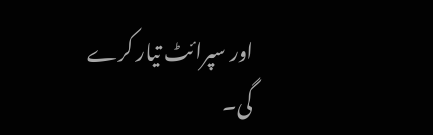اور سپرائٹ تیار کرے گی۔